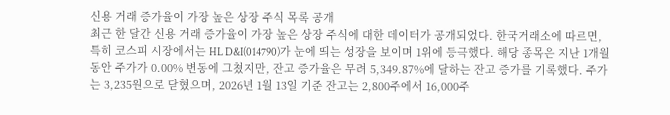신용 거래 증가율이 가장 높은 상장 주식 목록 공개
최근 한 달간 신용 거래 증가율이 가장 높은 상장 주식에 대한 데이터가 공개되었다. 한국거래소에 따르면, 특히 코스피 시장에서는 HL D&I(014790)가 눈에 띄는 성장을 보이며 1위에 등극했다. 해당 종목은 지난 1개월 동안 주가가 0.00% 변동에 그쳤지만, 잔고 증가율은 무려 5,349.87%에 달하는 잔고 증가를 기록했다. 주가는 3,235원으로 닫혔으며, 2026년 1월 13일 기준 잔고는 2,800주에서 16,000주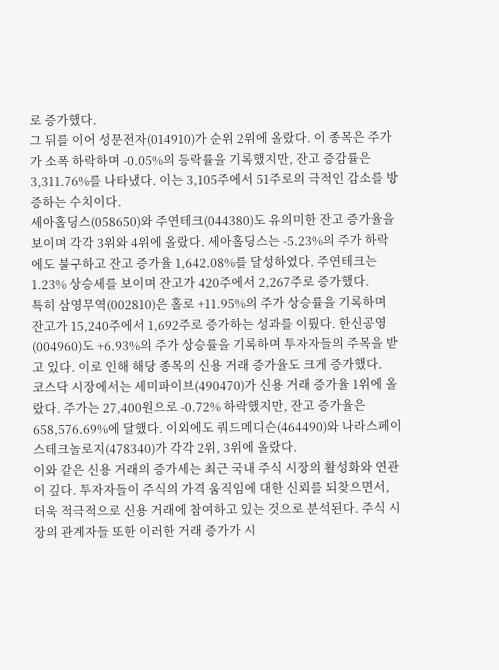로 증가했다.
그 뒤를 이어 성문전자(014910)가 순위 2위에 올랐다. 이 종목은 주가가 소폭 하락하며 -0.05%의 등락률을 기록했지만, 잔고 증감률은 3,311.76%를 나타냈다. 이는 3,105주에서 51주로의 극적인 감소를 방증하는 수치이다.
세아홀딩스(058650)와 주연테크(044380)도 유의미한 잔고 증가율을 보이며 각각 3위와 4위에 올랐다. 세아홀딩스는 -5.23%의 주가 하락에도 불구하고 잔고 증가율 1,642.08%를 달성하였다. 주연테크는 1.23% 상승세를 보이며 잔고가 420주에서 2,267주로 증가했다.
특히 삼영무역(002810)은 홀로 +11.95%의 주가 상승률을 기록하며 잔고가 15,240주에서 1,692주로 증가하는 성과를 이뤘다. 한신공영(004960)도 +6.93%의 주가 상승률을 기록하며 투자자들의 주목을 받고 있다. 이로 인해 해당 종목의 신용 거래 증가율도 크게 증가했다.
코스닥 시장에서는 세미파이브(490470)가 신용 거래 증가율 1위에 올랐다. 주가는 27,400원으로 -0.72% 하락했지만, 잔고 증가율은 658,576.69%에 달했다. 이외에도 쿼드메디슨(464490)와 나라스페이스테크놀로지(478340)가 각각 2위, 3위에 올랐다.
이와 같은 신용 거래의 증가세는 최근 국내 주식 시장의 활성화와 연관이 깊다. 투자자들이 주식의 가격 움직임에 대한 신뢰를 되찾으면서, 더욱 적극적으로 신용 거래에 참여하고 있는 것으로 분석된다. 주식 시장의 관계자들 또한 이러한 거래 증가가 시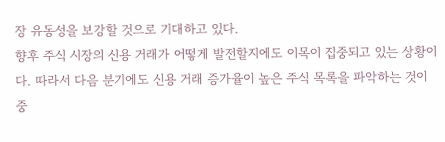장 유동성을 보강할 것으로 기대하고 있다.
향후 주식 시장의 신용 거래가 어떻게 발전할지에도 이목이 집중되고 있는 상황이다. 따라서 다음 분기에도 신용 거래 증가율이 높은 주식 목록을 파악하는 것이 중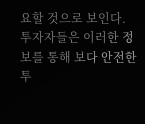요할 것으로 보인다. 투자자들은 이러한 정보를 통해 보다 안전한 투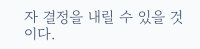자 결정을 내릴 수 있을 것이다.